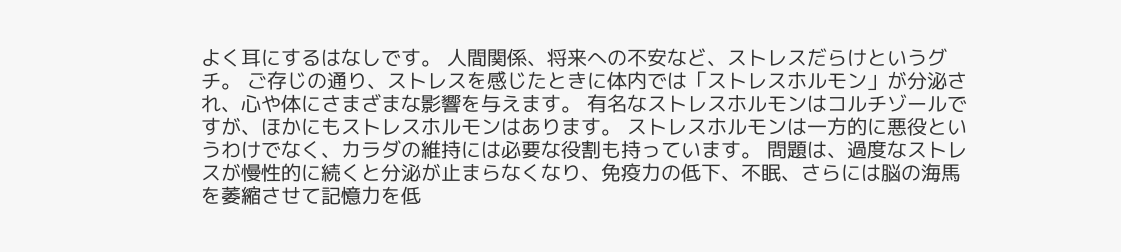よく耳にするはなしです。 人間関係、将来への不安など、ストレスだらけというグチ。 ご存じの通り、ストレスを感じたときに体内では「ストレスホルモン」が分泌され、心や体にさまざまな影響を与えます。 有名なストレスホルモンはコルチゾールですが、ほかにもストレスホルモンはあります。 ストレスホルモンは一方的に悪役というわけでなく、カラダの維持には必要な役割も持っています。 問題は、過度なストレスが慢性的に続くと分泌が止まらなくなり、免疫力の低下、不眠、さらには脳の海馬を萎縮させて記憶力を低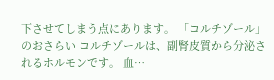下させてしまう点にあります。 「コルチゾール」のおさらい コルチゾールは、副腎皮質から分泌されるホルモンです。 血…